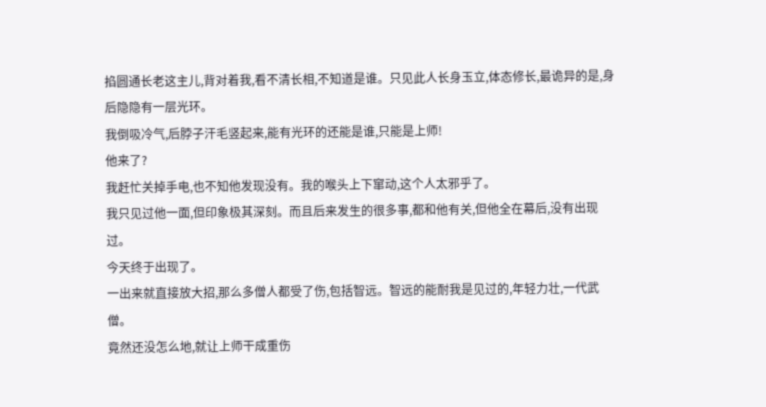掐圆通长老这主儿,背对着我,看不清长相,不知道是谁。只见此人长身玉立,体态修长,最诡异的是,身后隐隐有一层光环。
我倒吸冷气,后脖子汗毛竖起来,能有光环的还能是谁,只能是上师!
他来了?
我赶忙关掉手电,也不知他发现没有。我的喉头上下窜动,这个人太邪乎了。
我只见过他一面,但印象极其深刻。而且后来发生的很多事,都和他有关,但他全在幕后,没有出现过。
今天终于出现了。
一出来就直接放大招,那么多僧人都受了伤,包括智远。智远的能耐我是见过的,年轻力壮,一代武僧。
竟然还没怎么地,就让上师干成重伤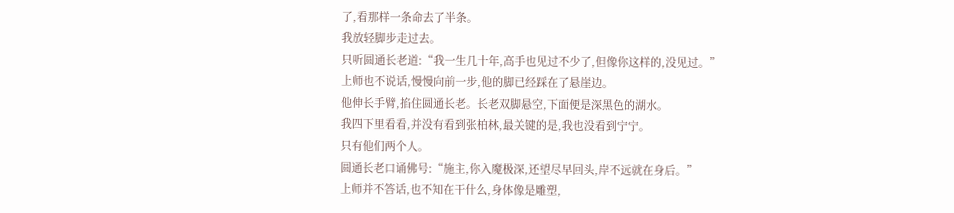了,看那样一条命去了半条。
我放轻脚步走过去。
只听圆通长老道:“我一生几十年,高手也见过不少了,但像你这样的,没见过。”
上师也不说话,慢慢向前一步,他的脚已经踩在了悬崖边。
他伸长手臂,掐住圆通长老。长老双脚悬空,下面便是深黑色的湖水。
我四下里看看,并没有看到张柏林,最关键的是,我也没看到宁宁。
只有他们两个人。
圆通长老口诵佛号:“施主,你入魔极深,还望尽早回头,岸不远就在身后。”
上师并不答话,也不知在干什么,身体像是雕塑,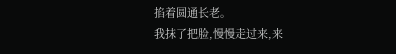掐着圆通长老。
我抹了把脸,慢慢走过来,来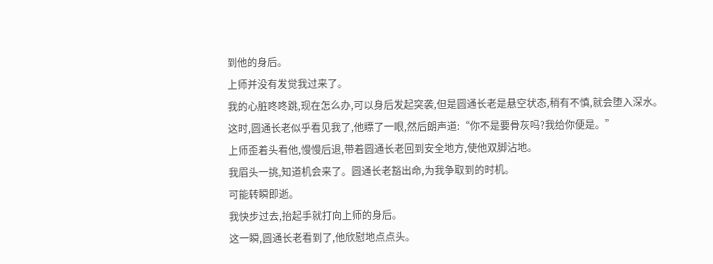到他的身后。
上师并没有发觉我过来了。
我的心脏咚咚跳,现在怎么办,可以身后发起突袭,但是圆通长老是悬空状态,稍有不慎,就会堕入深水。
这时,圆通长老似乎看见我了,他瞟了一眼,然后朗声道:“你不是要骨灰吗?我给你便是。”
上师歪着头看他,慢慢后退,带着圆通长老回到安全地方,使他双脚沾地。
我眉头一挑,知道机会来了。圆通长老豁出命,为我争取到的时机。
可能转瞬即逝。
我快步过去,抬起手就打向上师的身后。
这一瞬,圆通长老看到了,他欣慰地点点头。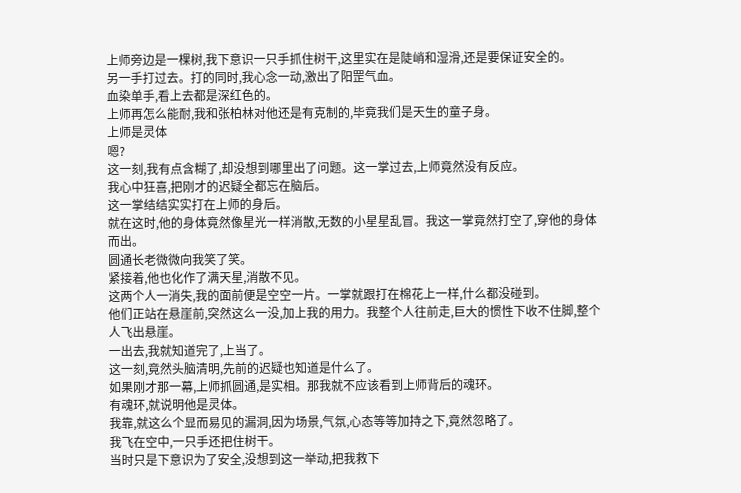上师旁边是一棵树,我下意识一只手抓住树干,这里实在是陡峭和湿滑,还是要保证安全的。
另一手打过去。打的同时,我心念一动,激出了阳罡气血。
血染单手,看上去都是深红色的。
上师再怎么能耐,我和张柏林对他还是有克制的,毕竟我们是天生的童子身。
上师是灵体
嗯?
这一刻,我有点含糊了,却没想到哪里出了问题。这一掌过去,上师竟然没有反应。
我心中狂喜,把刚才的迟疑全都忘在脑后。
这一掌结结实实打在上师的身后。
就在这时,他的身体竟然像星光一样消散,无数的小星星乱冒。我这一掌竟然打空了,穿他的身体而出。
圆通长老微微向我笑了笑。
紧接着,他也化作了满天星,消散不见。
这两个人一消失,我的面前便是空空一片。一掌就跟打在棉花上一样,什么都没碰到。
他们正站在悬崖前,突然这么一没,加上我的用力。我整个人往前走,巨大的惯性下收不住脚,整个人飞出悬崖。
一出去,我就知道完了,上当了。
这一刻,竟然头脑清明,先前的迟疑也知道是什么了。
如果刚才那一幕,上师抓圆通,是实相。那我就不应该看到上师背后的魂环。
有魂环,就说明他是灵体。
我靠,就这么个显而易见的漏洞,因为场景,气氛,心态等等加持之下,竟然忽略了。
我飞在空中,一只手还把住树干。
当时只是下意识为了安全,没想到这一举动,把我救下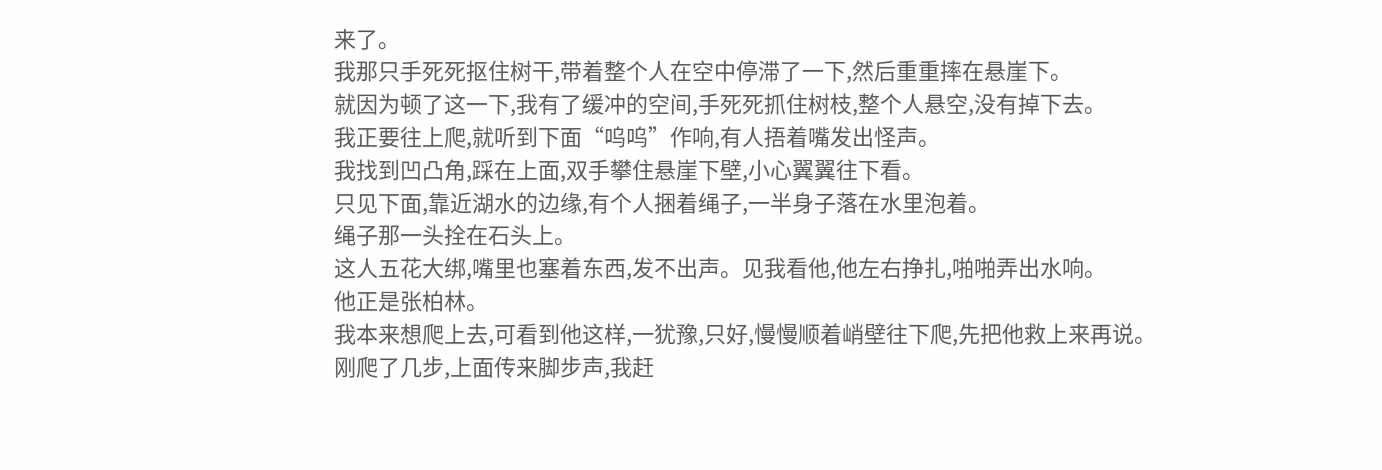来了。
我那只手死死抠住树干,带着整个人在空中停滞了一下,然后重重摔在悬崖下。
就因为顿了这一下,我有了缓冲的空间,手死死抓住树枝,整个人悬空,没有掉下去。
我正要往上爬,就听到下面“呜呜”作响,有人捂着嘴发出怪声。
我找到凹凸角,踩在上面,双手攀住悬崖下壁,小心翼翼往下看。
只见下面,靠近湖水的边缘,有个人捆着绳子,一半身子落在水里泡着。
绳子那一头拴在石头上。
这人五花大绑,嘴里也塞着东西,发不出声。见我看他,他左右挣扎,啪啪弄出水响。
他正是张柏林。
我本来想爬上去,可看到他这样,一犹豫,只好,慢慢顺着峭壁往下爬,先把他救上来再说。
刚爬了几步,上面传来脚步声,我赶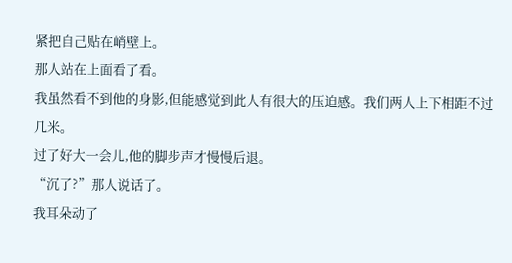紧把自己贴在峭壁上。
那人站在上面看了看。
我虽然看不到他的身影,但能感觉到此人有很大的压迫感。我们两人上下相距不过几米。
过了好大一会儿,他的脚步声才慢慢后退。
“沉了?”那人说话了。
我耳朵动了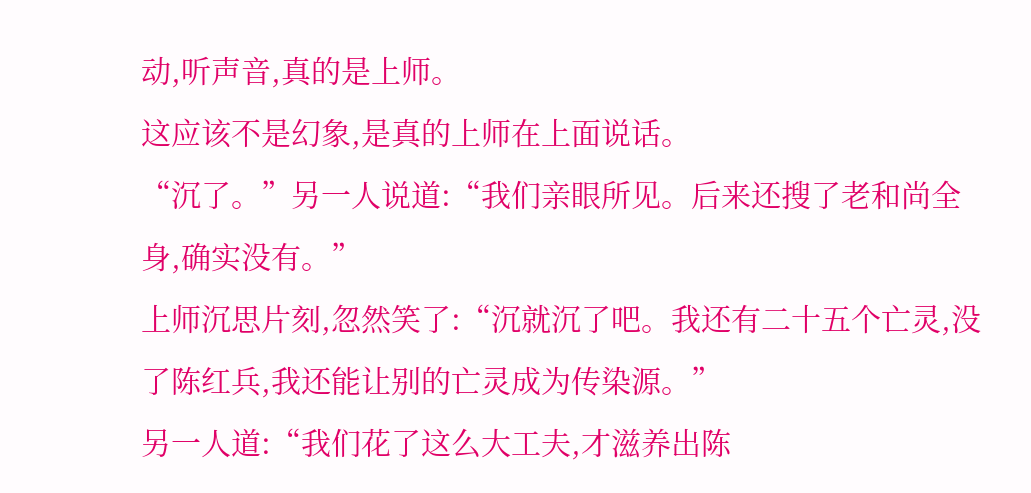动,听声音,真的是上师。
这应该不是幻象,是真的上师在上面说话。
“沉了。”另一人说道:“我们亲眼所见。后来还搜了老和尚全身,确实没有。”
上师沉思片刻,忽然笑了:“沉就沉了吧。我还有二十五个亡灵,没了陈红兵,我还能让别的亡灵成为传染源。”
另一人道:“我们花了这么大工夫,才滋养出陈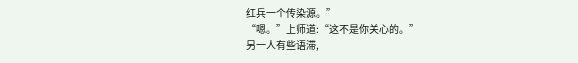红兵一个传染源。”
“嗯。”上师道:“这不是你关心的。”
另一人有些语滞,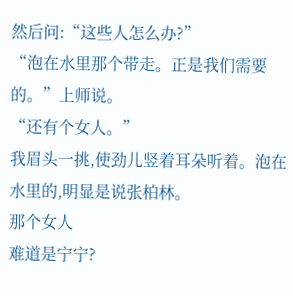然后问:“这些人怎么办?”
“泡在水里那个带走。正是我们需要的。”上师说。
“还有个女人。”
我眉头一挑,使劲儿竖着耳朵听着。泡在水里的,明显是说张柏林。
那个女人
难道是宁宁?